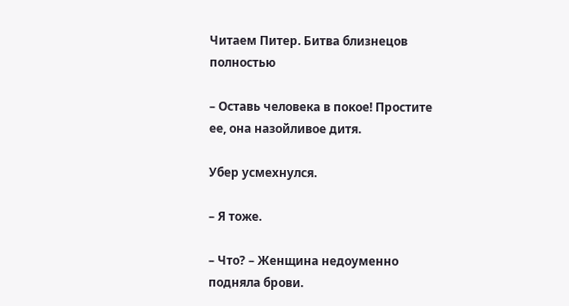Читаем Питер. Битва близнецов полностью

– Оставь человека в покое! Простите ее, она назойливое дитя.

Убер усмехнулся.

– Я тоже.

– Что? – Женщина недоуменно подняла брови.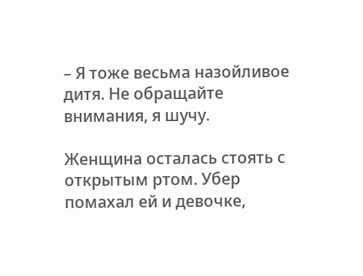– Я тоже весьма назойливое дитя. Не обращайте внимания, я шучу.

Женщина осталась стоять с открытым ртом. Убер помахал ей и девочке,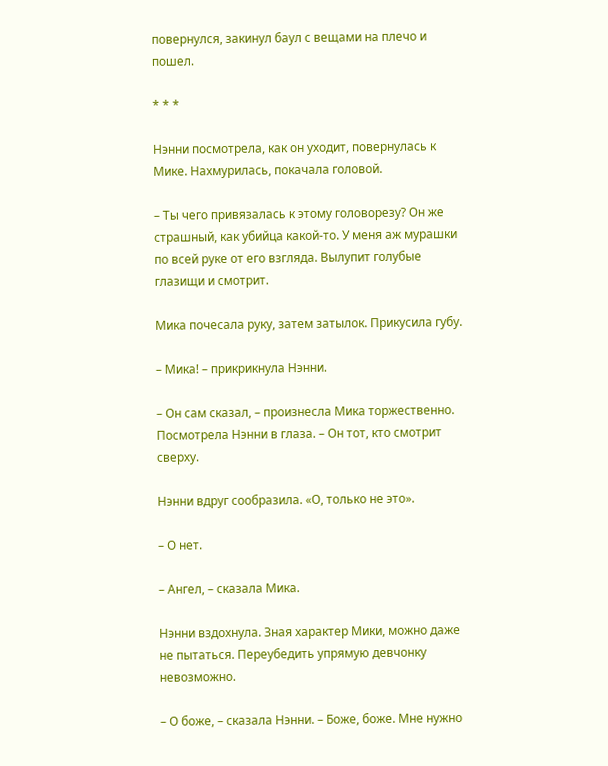повернулся, закинул баул с вещами на плечо и пошел.

* * *

Нэнни посмотрела, как он уходит, повернулась к Мике. Нахмурилась, покачала головой.

– Ты чего привязалась к этому головорезу? Он же страшный, как убийца какой-то. У меня аж мурашки по всей руке от его взгляда. Вылупит голубые глазищи и смотрит.

Мика почесала руку, затем затылок. Прикусила губу.

– Мика! – прикрикнула Нэнни.

– Он сам сказал, – произнесла Мика торжественно. Посмотрела Нэнни в глаза. – Он тот, кто смотрит сверху.

Нэнни вдруг сообразила. «О, только не это».

– О нет.

– Ангел, – сказала Мика.

Нэнни вздохнула. Зная характер Мики, можно даже не пытаться. Переубедить упрямую девчонку невозможно.

– О боже, – сказала Нэнни. – Боже, боже. Мне нужно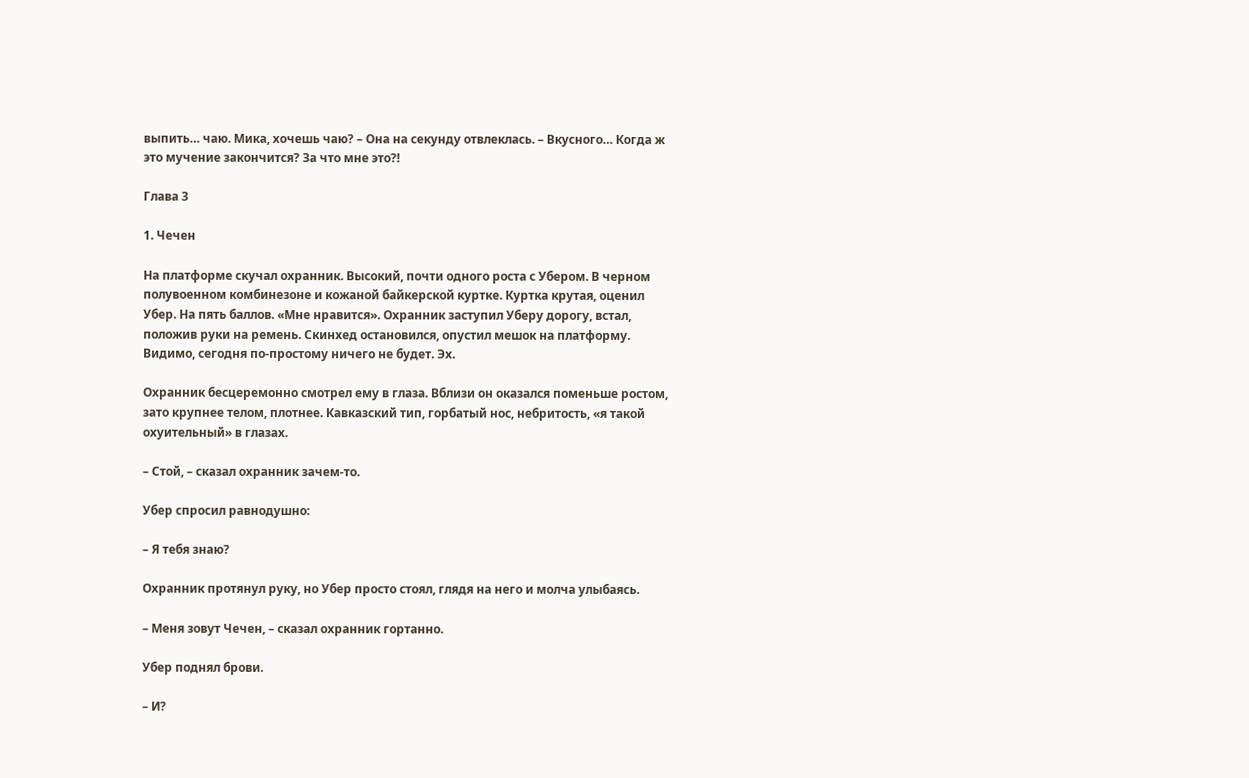выпить… чаю. Мика, хочешь чаю? – Она на секунду отвлеклась. – Вкусного… Когда ж это мучение закончится? За что мне это?!

Глава 3

1. Чечен

На платформе скучал охранник. Высокий, почти одного роста с Убером. В черном полувоенном комбинезоне и кожаной байкерской куртке. Куртка крутая, оценил Убер. На пять баллов. «Мне нравится». Охранник заступил Уберу дорогу, встал, положив руки на ремень. Скинхед остановился, опустил мешок на платформу. Видимо, сегодня по-простому ничего не будет. Эх.

Охранник бесцеремонно смотрел ему в глаза. Вблизи он оказался поменьше ростом, зато крупнее телом, плотнее. Кавказский тип, горбатый нос, небритость, «я такой охуительный» в глазах.

– Стой, – сказал охранник зачем-то.

Убер спросил равнодушно:

– Я тебя знаю?

Охранник протянул руку, но Убер просто стоял, глядя на него и молча улыбаясь.

– Меня зовут Чечен, – сказал охранник гортанно.

Убер поднял брови.

– И?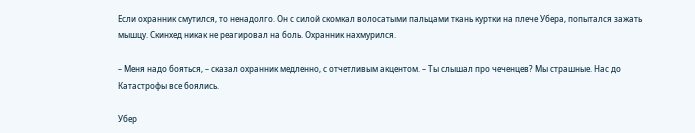Если охранник смутился, то ненадолго. Он с силой скомкал волосатыми пальцами ткань куртки на плече Убера, попытался зажать мышцу. Скинхед никак не реагировал на боль. Охранник нахмурился.

– Меня надо бояться, – сказал охранник медленно, с отчетливым акцентом. – Ты слышал про чеченцев? Мы страшные. Нас до Катастрофы все боялись.

Убер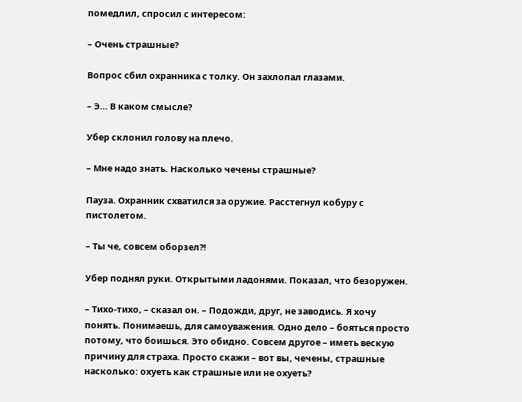помедлил, спросил с интересом:

– Очень страшные?

Вопрос сбил охранника с толку. Он захлопал глазами.

– Э… В каком смысле?

Убер склонил голову на плечо.

– Мне надо знать. Насколько чечены страшные?

Пауза. Охранник схватился за оружие. Расстегнул кобуру с пистолетом.

– Ты че, совсем оборзел?!

Убер поднял руки. Открытыми ладонями. Показал, что безоружен.

– Тихо-тихо, – сказал он. – Подожди, друг, не заводись. Я хочу понять. Понимаешь, для самоуважения. Одно дело – бояться просто потому, что боишься. Это обидно. Совсем другое – иметь вескую причину для страха. Просто скажи – вот вы, чечены, страшные насколько: охуеть как страшные или не охуеть?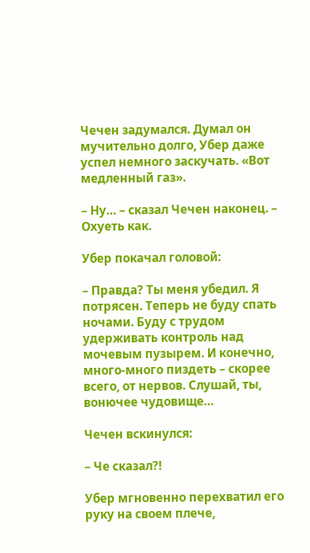Чечен задумался. Думал он мучительно долго, Убер даже успел немного заскучать. «Вот медленный газ».

– Ну… – сказал Чечен наконец. – Охуеть как.

Убер покачал головой:

– Правда? Ты меня убедил. Я потрясен. Теперь не буду спать ночами. Буду с трудом удерживать контроль над мочевым пузырем. И конечно, много-много пиздеть – скорее всего, от нервов. Слушай, ты, вонючее чудовище…

Чечен вскинулся:

– Че сказал?!

Убер мгновенно перехватил его руку на своем плече,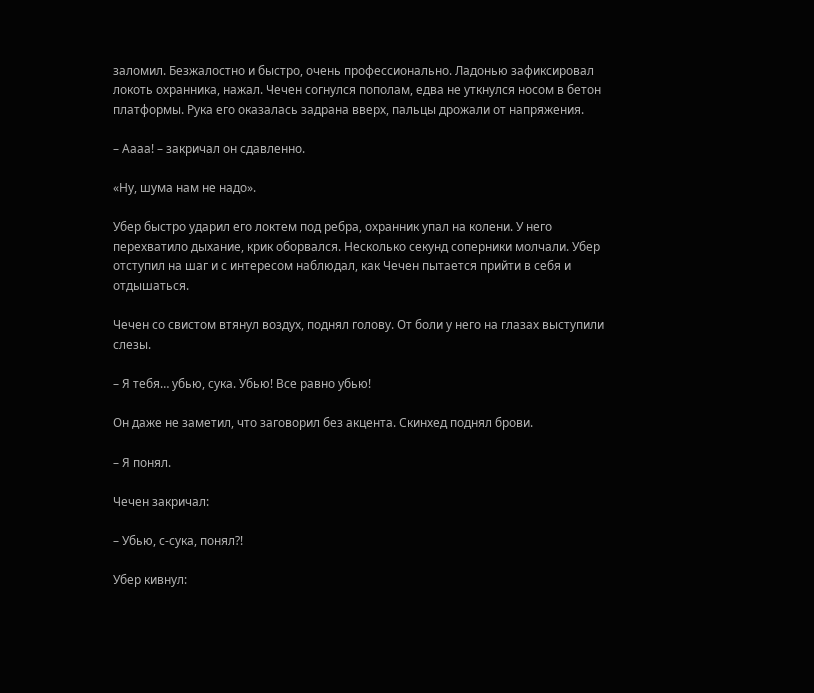заломил. Безжалостно и быстро, очень профессионально. Ладонью зафиксировал локоть охранника, нажал. Чечен согнулся пополам, едва не уткнулся носом в бетон платформы. Рука его оказалась задрана вверх, пальцы дрожали от напряжения.

– Аааа! – закричал он сдавленно.

«Ну, шума нам не надо».

Убер быстро ударил его локтем под ребра, охранник упал на колени. У него перехватило дыхание, крик оборвался. Несколько секунд соперники молчали. Убер отступил на шаг и с интересом наблюдал, как Чечен пытается прийти в себя и отдышаться.

Чечен со свистом втянул воздух, поднял голову. От боли у него на глазах выступили слезы.

– Я тебя… убью, сука. Убью! Все равно убью!

Он даже не заметил, что заговорил без акцента. Скинхед поднял брови.

– Я понял.

Чечен закричал:

– Убью, с-сука, понял?!

Убер кивнул: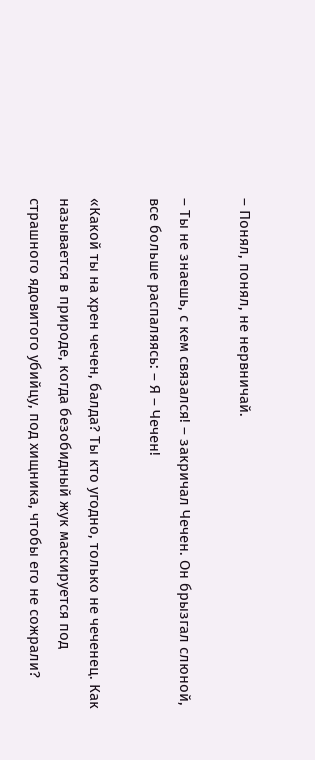– Понял, понял, не нервничай.

– Ты не знаешь, с кем связался! – закричал Чечен. Он брызгал слюной, все больше распаляясь: – Я – Чечен!

«Какой ты на хрен чечен, балда? Ты кто угодно, только не чеченец. Как называется в природе, когда безобидный жук маскируется под страшного ядовитого убийцу, под хищника, чтобы его не сожрали?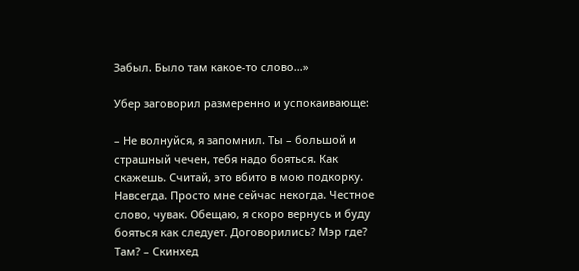Забыл. Было там какое-то слово…»

Убер заговорил размеренно и успокаивающе:

– Не волнуйся, я запомнил. Ты – большой и страшный чечен, тебя надо бояться. Как скажешь. Считай, это вбито в мою подкорку. Навсегда. Просто мне сейчас некогда. Честное слово, чувак. Обещаю, я скоро вернусь и буду бояться как следует. Договорились? Мэр где? Там? – Скинхед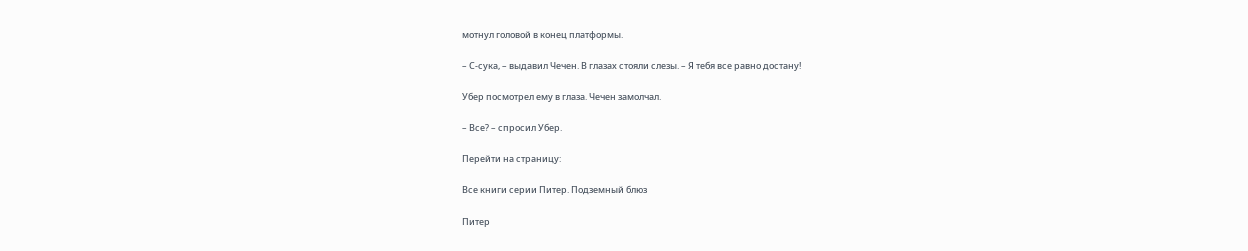мотнул головой в конец платформы.

– С-сука, – выдавил Чечен. В глазах стояли слезы. – Я тебя все равно достану!

Убер посмотрел ему в глаза. Чечен замолчал.

– Все? – спросил Убер.

Перейти на страницу:

Все книги серии Питер. Подземный блюз

Питер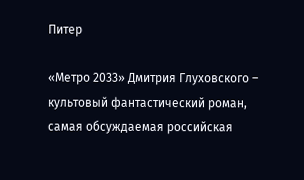Питер

«Метро 2033» Дмитрия Глуховского – культовый фантастический роман, самая обсуждаемая российская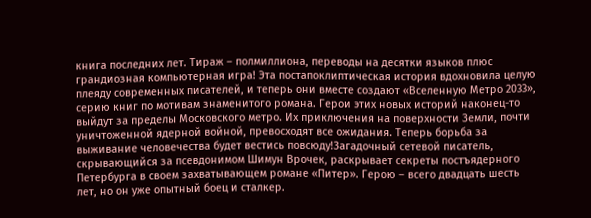книга последних лет. Тираж – полмиллиона, переводы на десятки языков плюс грандиозная компьютерная игра! Эта постапоклиптическая история вдохновила целую плеяду современных писателей, и теперь они вместе создают «Вселенную Метро 2033», серию книг по мотивам знаменитого романа. Герои этих новых историй наконец-то выйдут за пределы Московского метро. Их приключения на поверхности Земли, почти уничтоженной ядерной войной, превосходят все ожидания. Теперь борьба за выживание человечества будет вестись повсюду!Загадочный сетевой писатель, скрывающийся за псевдонимом Шимун Врочек, раскрывает секреты постъядерного Петербурга в своем захватывающем романе «Питер». Герою – всего двадцать шесть лет, но он уже опытный боец и сталкер.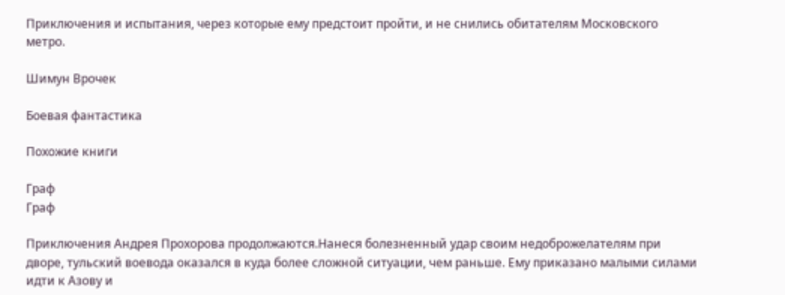Приключения и испытания, через которые ему предстоит пройти, и не снились обитателям Московского метро.

Шимун Врочек

Боевая фантастика

Похожие книги

Граф
Граф

Приключения Андрея Прохорова продолжаются.Нанеся болезненный удар своим недоброжелателям при дворе, тульский воевода оказался в куда более сложной ситуации, чем раньше. Ему приказано малыми силами идти к Азову и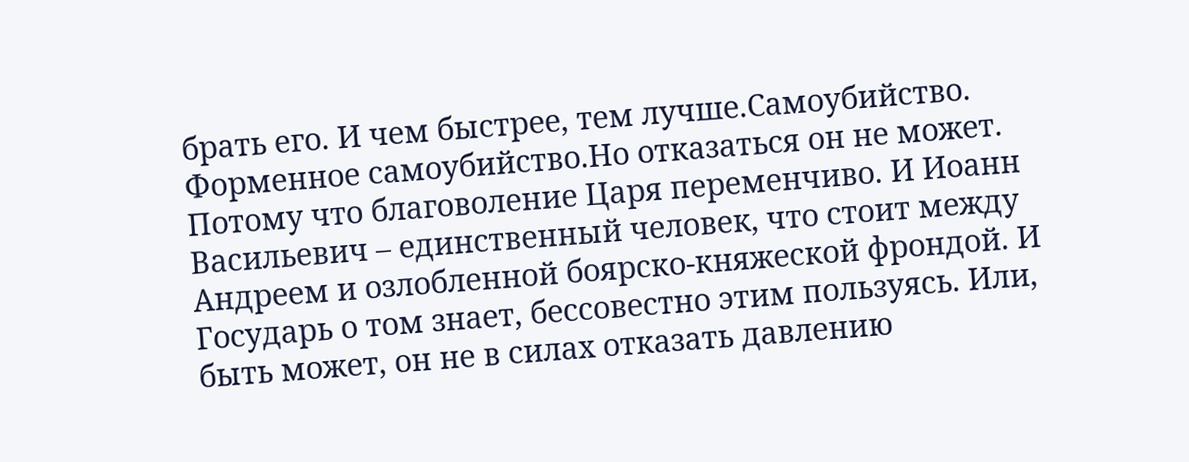брать его. И чем быстрее, тем лучше.Самоубийство. Форменное самоубийство.Но отказаться он не может. Потому что благоволение Царя переменчиво. И Иоанн Васильевич – единственный человек, что стоит между Андреем и озлобленной боярско-княжеской фрондой. И Государь о том знает, бессовестно этим пользуясь. Или, быть может, он не в силах отказать давлению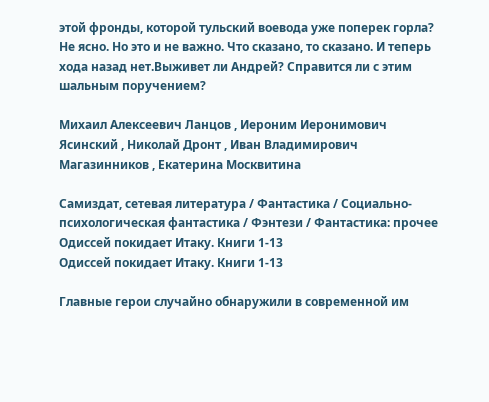этой фронды, которой тульский воевода уже поперек горла? Не ясно. Но это и не важно. Что сказано, то сказано. И теперь хода назад нет.Выживет ли Андрей? Справится ли с этим шальным поручением?

Михаил Алексеевич Ланцов , Иероним Иеронимович Ясинский , Николай Дронт , Иван Владимирович Магазинников , Екатерина Москвитина

Самиздат, сетевая литература / Фантастика / Социально-психологическая фантастика / Фэнтези / Фантастика: прочее
Одиссей покидает Итаку. Книги 1-13
Одиссей покидает Итаку. Книги 1-13

Главные герои случайно обнаружили в современной им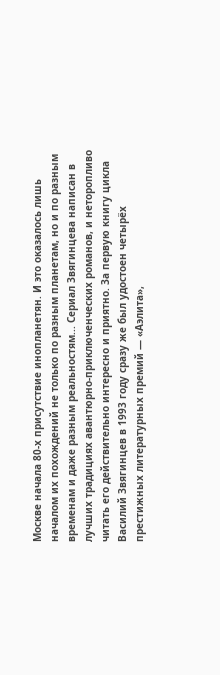Москве начала 80-х присутствие инопланетян. И это оказалось лишь началом их похождений не только по разным планетам, но и по разным временам и даже разным реальностям... Сериал Звягинцева написан в лучших традициях авантюрно-приключенческих романов, и неторопливо читать его действительно интересно и приятно. За первую книгу цикла Василий Звягинцев в 1993 году сразу же был удостоен четырёх престижных литературных премий — «Аэлита»,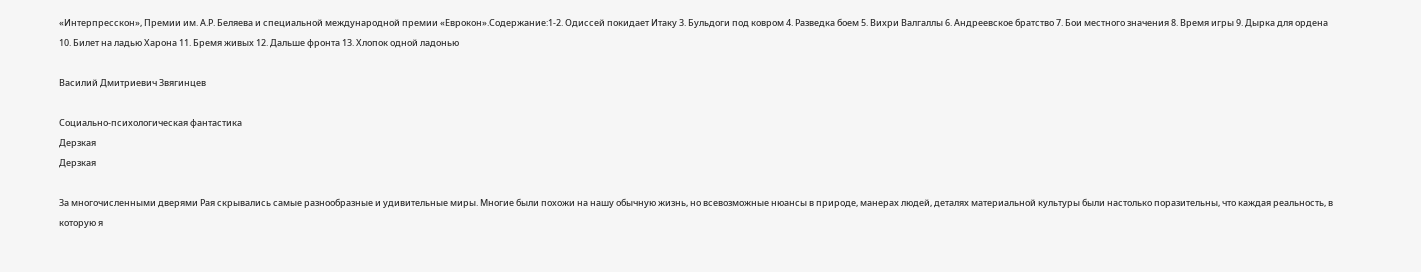«Интерпресскон», Премии им. А.Р. Беляева и специальной международной премии «Еврокон».Содержание:1-2. Одиссей покидает Итаку 3. Бульдоги под ковром 4. Разведка боем 5. Вихри Валгаллы 6. Андреевское братство 7. Бои местного значения 8. Время игры 9. Дырка для ордена 10. Билет на ладью Харона 11. Бремя живых 12. Дальше фронта 13. Хлопок одной ладонью

Василий Дмитриевич Звягинцев

Социально-психологическая фантастика
Дерзкая
Дерзкая

За многочисленными дверями Рая скрывались самые разнообразные и удивительные миры. Многие были похожи на нашу обычную жизнь, но всевозможные нюансы в природе, манерах людей, деталях материальной культуры были настолько поразительны, что каждая реальность, в которую я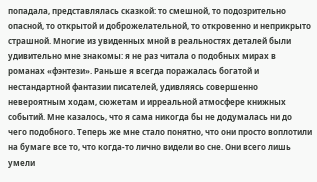попадала, представлялась сказкой: то смешной, то подозрительно опасной, то открытой и доброжелательной, то откровенно и неприкрыто страшной. Многие из увиденных мной в реальностях деталей были удивительно мне знакомы: я не раз читала о подобных мирах в романах «фэнтези». Раньше я всегда поражалась богатой и нестандартной фантазии писателей, удивляясь совершенно невероятным ходам, сюжетам и ирреальной атмосфере книжных событий. Мне казалось, что я сама никогда бы не додумалась ни до чего подобного. Теперь же мне стало понятно, что они просто воплотили на бумаге все то, что когда-то лично видели во сне. Они всего лишь умели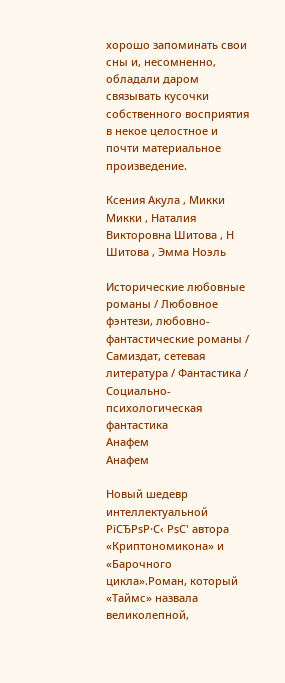хорошо запоминать свои сны и, несомненно, обладали даром связывать кусочки собственного восприятия в некое целостное и почти материальное произведение.

Ксения Акула , Микки Микки , Наталия Викторовна Шитова , Н Шитова , Эмма Ноэль

Исторические любовные романы / Любовное фэнтези, любовно-фантастические романы / Самиздат, сетевая литература / Фантастика / Социально-психологическая фантастика
Анафем
Анафем

Новый шедевр интеллектуальной РїСЂРѕР·С‹ РѕС' автора «Криптономикона» и «Барочного цикла».Роман, который «Таймс» назвала великолепной,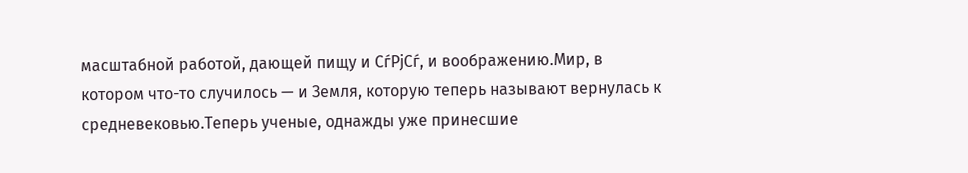масштабной работой, дающей пищу и СѓРјСѓ, и воображению.Мир, в котором что-то случилось — и Земля, которую теперь называют вернулась к средневековью.Теперь ученые, однажды уже принесшие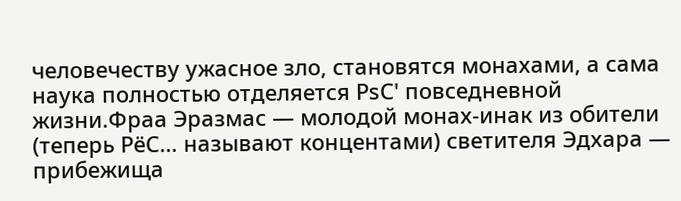человечеству ужасное зло, становятся монахами, а сама наука полностью отделяется РѕС' повседневной жизни.Фраа Эразмас — молодой монах-инак из обители (теперь РёС… называют концентами) светителя Эдхара — прибежища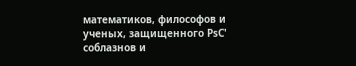математиков, философов и ученых, защищенного РѕС' соблазнов и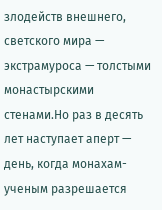злодейств внешнего, светского мира — экстрамуроса — толстыми монастырскими стенами.Но раз в десять лет наступает аперт — день, когда монахам-ученым разрешается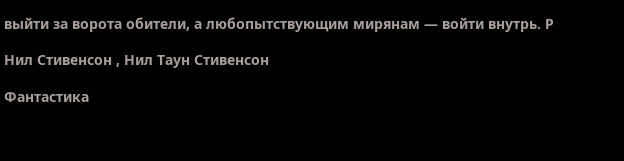выйти за ворота обители, а любопытствующим мирянам — войти внутрь. Р

Нил Стивенсон , Нил Таун Стивенсон

Фантастика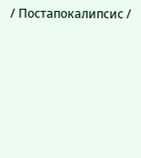/ Постапокалипсис /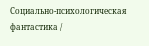Социально-психологическая фантастика /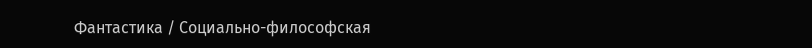Фантастика / Социально-философская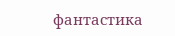фантастика